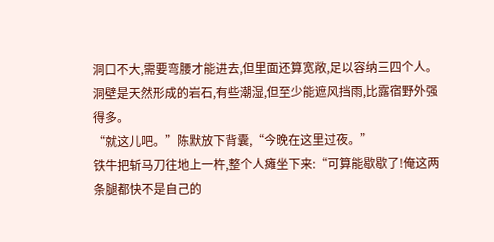洞口不大,需要弯腰才能进去,但里面还算宽敞,足以容纳三四个人。洞壁是天然形成的岩石,有些潮湿,但至少能遮风挡雨,比露宿野外强得多。
“就这儿吧。”陈默放下背囊,“今晚在这里过夜。”
铁牛把斩马刀往地上一杵,整个人瘫坐下来:“可算能歇歇了!俺这两条腿都快不是自己的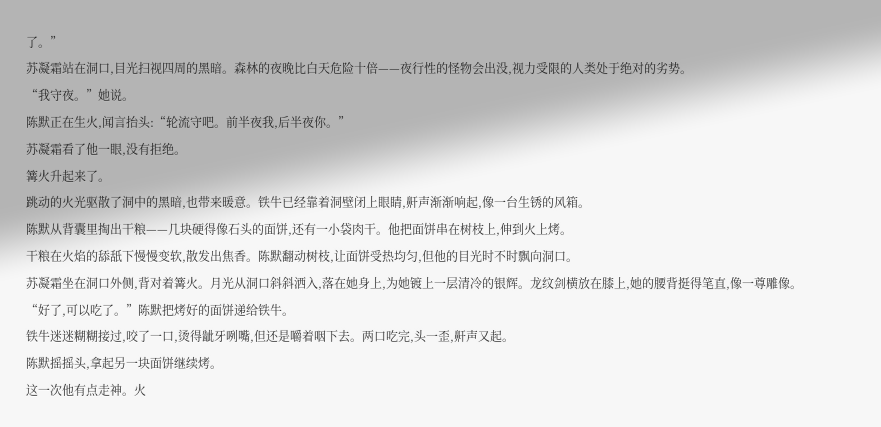了。”
苏凝霜站在洞口,目光扫视四周的黑暗。森林的夜晚比白天危险十倍——夜行性的怪物会出没,视力受限的人类处于绝对的劣势。
“我守夜。”她说。
陈默正在生火,闻言抬头:“轮流守吧。前半夜我,后半夜你。”
苏凝霜看了他一眼,没有拒绝。
篝火升起来了。
跳动的火光驱散了洞中的黑暗,也带来暖意。铁牛已经靠着洞壁闭上眼睛,鼾声渐渐响起,像一台生锈的风箱。
陈默从背囊里掏出干粮——几块硬得像石头的面饼,还有一小袋肉干。他把面饼串在树枝上,伸到火上烤。
干粮在火焰的舔舐下慢慢变软,散发出焦香。陈默翻动树枝,让面饼受热均匀,但他的目光时不时飘向洞口。
苏凝霜坐在洞口外侧,背对着篝火。月光从洞口斜斜洒入,落在她身上,为她镀上一层清冷的银辉。龙纹剑横放在膝上,她的腰背挺得笔直,像一尊雕像。
“好了,可以吃了。”陈默把烤好的面饼递给铁牛。
铁牛迷迷糊糊接过,咬了一口,烫得龇牙咧嘴,但还是嚼着咽下去。两口吃完,头一歪,鼾声又起。
陈默摇摇头,拿起另一块面饼继续烤。
这一次他有点走神。火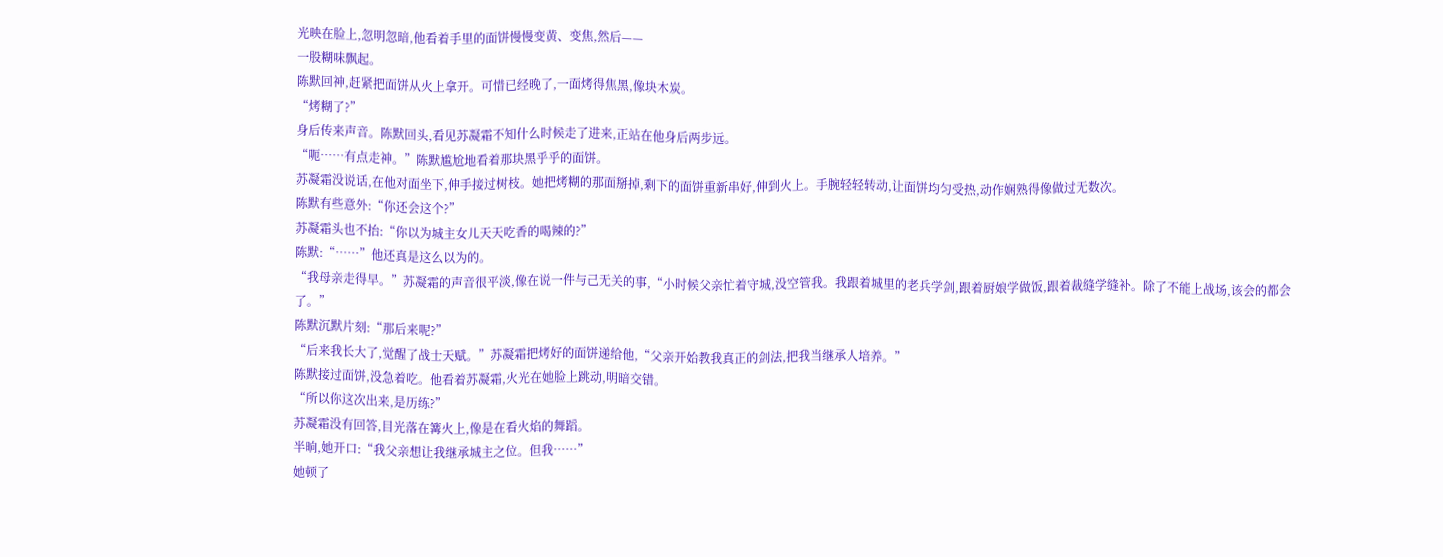光映在脸上,忽明忽暗,他看着手里的面饼慢慢变黄、变焦,然后——
一股糊味飘起。
陈默回神,赶紧把面饼从火上拿开。可惜已经晚了,一面烤得焦黑,像块木炭。
“烤糊了?”
身后传来声音。陈默回头,看见苏凝霜不知什么时候走了进来,正站在他身后两步远。
“呃……有点走神。”陈默尴尬地看着那块黑乎乎的面饼。
苏凝霜没说话,在他对面坐下,伸手接过树枝。她把烤糊的那面掰掉,剩下的面饼重新串好,伸到火上。手腕轻轻转动,让面饼均匀受热,动作娴熟得像做过无数次。
陈默有些意外:“你还会这个?”
苏凝霜头也不抬:“你以为城主女儿天天吃香的喝辣的?”
陈默:“……”他还真是这么以为的。
“我母亲走得早。”苏凝霜的声音很平淡,像在说一件与己无关的事,“小时候父亲忙着守城,没空管我。我跟着城里的老兵学剑,跟着厨娘学做饭,跟着裁缝学缝补。除了不能上战场,该会的都会了。”
陈默沉默片刻:“那后来呢?”
“后来我长大了,觉醒了战士天赋。”苏凝霜把烤好的面饼递给他,“父亲开始教我真正的剑法,把我当继承人培养。”
陈默接过面饼,没急着吃。他看着苏凝霜,火光在她脸上跳动,明暗交错。
“所以你这次出来,是历练?”
苏凝霜没有回答,目光落在篝火上,像是在看火焰的舞蹈。
半晌,她开口:“我父亲想让我继承城主之位。但我……”
她顿了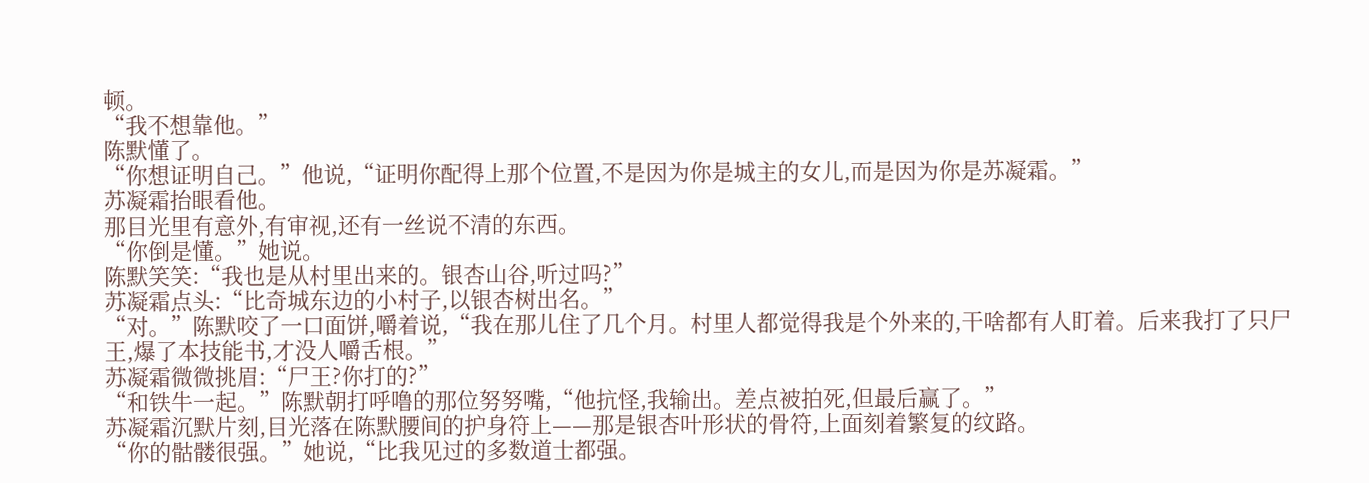顿。
“我不想靠他。”
陈默懂了。
“你想证明自己。”他说,“证明你配得上那个位置,不是因为你是城主的女儿,而是因为你是苏凝霜。”
苏凝霜抬眼看他。
那目光里有意外,有审视,还有一丝说不清的东西。
“你倒是懂。”她说。
陈默笑笑:“我也是从村里出来的。银杏山谷,听过吗?”
苏凝霜点头:“比奇城东边的小村子,以银杏树出名。”
“对。”陈默咬了一口面饼,嚼着说,“我在那儿住了几个月。村里人都觉得我是个外来的,干啥都有人盯着。后来我打了只尸王,爆了本技能书,才没人嚼舌根。”
苏凝霜微微挑眉:“尸王?你打的?”
“和铁牛一起。”陈默朝打呼噜的那位努努嘴,“他抗怪,我输出。差点被拍死,但最后赢了。”
苏凝霜沉默片刻,目光落在陈默腰间的护身符上——那是银杏叶形状的骨符,上面刻着繁复的纹路。
“你的骷髅很强。”她说,“比我见过的多数道士都强。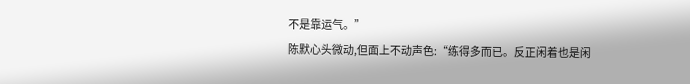不是靠运气。”
陈默心头微动,但面上不动声色:“练得多而已。反正闲着也是闲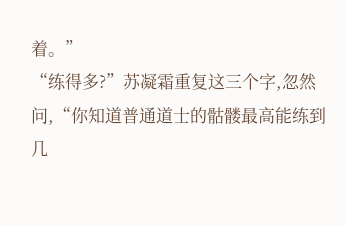着。”
“练得多?”苏凝霜重复这三个字,忽然问,“你知道普通道士的骷髅最高能练到几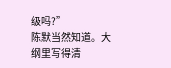级吗?”
陈默当然知道。大纲里写得清